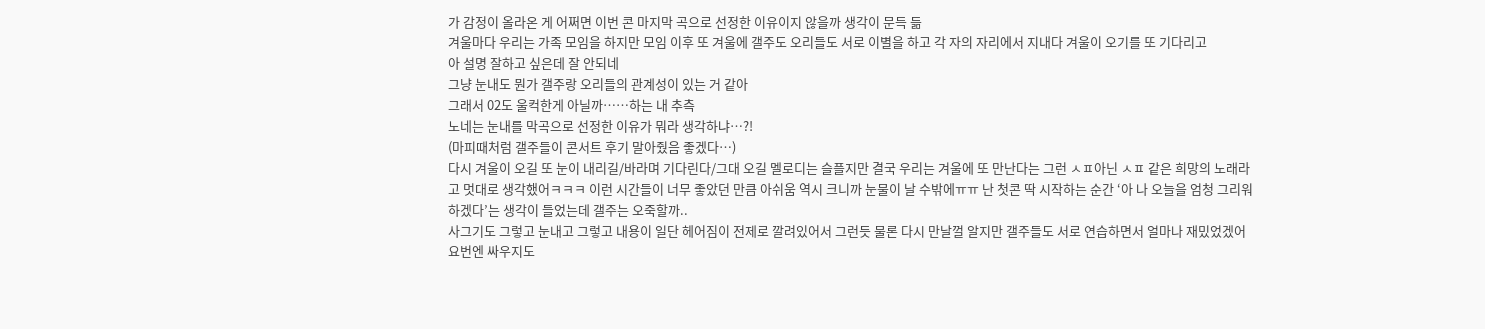가 감정이 올라온 게 어쩌면 이번 콘 마지막 곡으로 선정한 이유이지 않을까 생각이 문득 듦
겨울마다 우리는 가족 모임을 하지만 모임 이후 또 겨울에 갤주도 오리들도 서로 이별을 하고 각 자의 자리에서 지내다 겨울이 오기를 또 기다리고
아 설명 잘하고 싶은데 잘 안되네
그냥 눈내도 뭔가 갤주랑 오리들의 관계성이 있는 거 같아
그래서 02도 울컥한게 아닐까……하는 내 추측
노네는 눈내를 막곡으로 선정한 이유가 뭐라 생각하냐…?!
(마피때처럼 갤주들이 콘서트 후기 말아줬음 좋겠다…)
다시 겨울이 오길 또 눈이 내리길/바라며 기다린다/그대 오길 멜로디는 슬플지만 결국 우리는 겨울에 또 만난다는 그런 ㅅㅍ아닌 ㅅㅍ 같은 희망의 노래라고 멋대로 생각했어ㅋㅋㅋ 이런 시간들이 너무 좋았던 만큼 아쉬움 역시 크니까 눈물이 날 수밖에ㅠㅠ 난 첫콘 딱 시작하는 순간 ‘아 나 오늘을 엄청 그리워하겠다’는 생각이 들었는데 갤주는 오죽할까..
사그기도 그렇고 눈내고 그렇고 내용이 일단 헤어짐이 전제로 깔려있어서 그런듯 물론 다시 만날껄 알지만 갤주들도 서로 연습하면서 얼마나 재밌었겠어 요번엔 싸우지도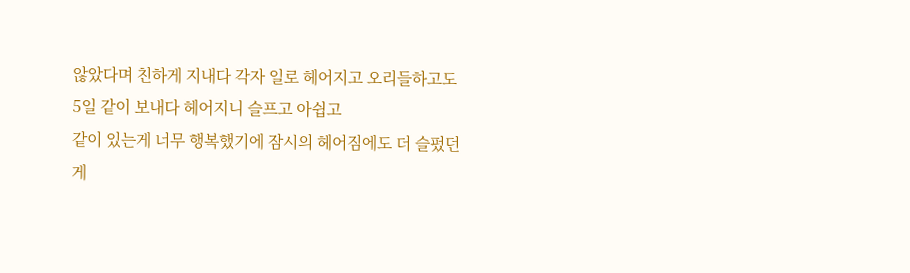않았다며 친하게 지내다 각자 일로 헤어지고 오리들하고도 5일 같이 보내다 헤어지니 슬프고 아쉽고
같이 있는게 너무 행복했기에 잠시의 헤어짐에도 더 슬펐던게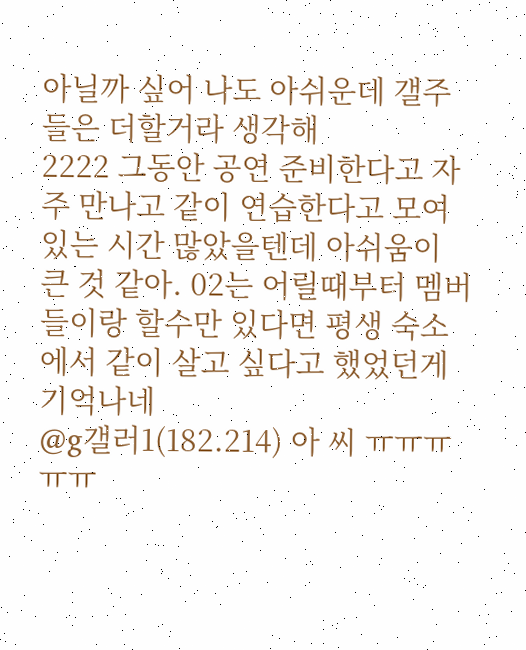아닐까 싶어 나도 아쉬운데 갤주들은 더할거라 생각해
2222 그동안 공연 준비한다고 자주 만나고 같이 연습한다고 모여있는 시간 많았을텐데 아쉬움이 큰 것 같아. 02는 어릴때부터 멤버들이랑 할수만 있다면 평생 숙소에서 같이 살고 싶다고 했었던게 기억나네
@g갤러1(182.214) 아 씨 ㅠㅠㅠㅠㅠ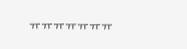ㅠㅠㅠㅠㅠㅠㅠ